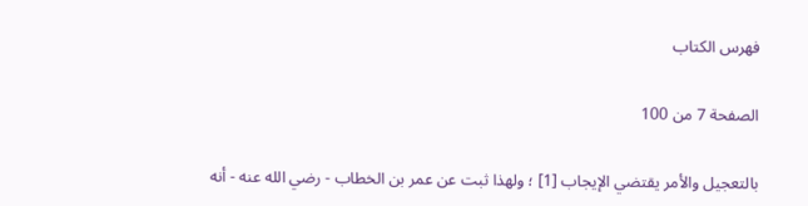فهرس الكتاب

الصفحة 7 من 100

بالتعجيل والأمر يقتضي الإيجاب [1] ؛ ولهذا ثبت عن عمر بن الخطاب - رضي الله عنه - أنه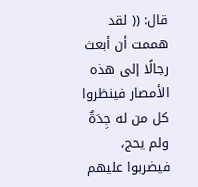قال: (( لقد هممت أن أبعث رجالًا إلى هذه الأمصار فينظروا كل من له جِدَةٌ ولم يحج، فيضربوا عليهم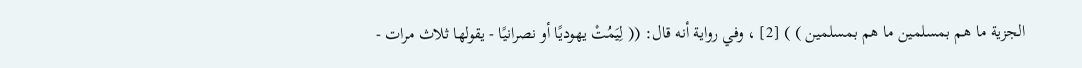الجزية ما هم بمسلمين ما هم بمسلمين ) ) [2] ، وفي رواية أنه قال: (( لِيَمُتْ يهوديًا أو نصرانيًا - يقولها ثلاث مرات -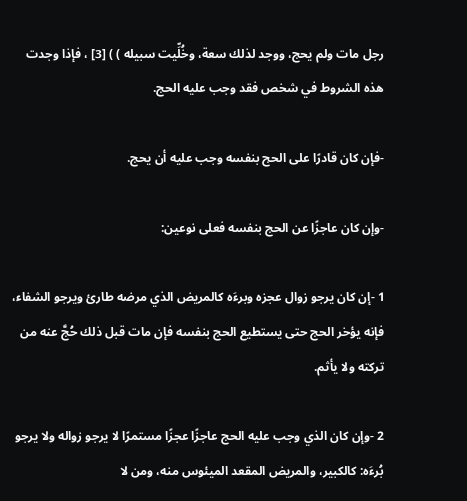رجل مات ولم يحج، ووجد لذلك سعة، وخُلِّيت سبيله ) ) [3] ، فإذا وجدت هذه الشروط في شخص فقد وجب عليه الحج.

-فإن كان قادرًا على الحج بنفسه وجب عليه أن يحج.

-وإن كان عاجزًا عن الحج بنفسه فعلى نوعين:

1 -إن كان يرجو زوال عجزه وبرءَه كالمريض الذي مرضه طارئ ويرجو الشفاء، فإنه يؤخر الحج حتى يستطيع الحج بنفسه فإن مات قبل ذلك حُجَّ عنه من تركته ولا يأثم.

2 -وإن كان الذي وجب عليه الحج عاجزًا عجزًا مستمرًا لا يرجو زواله ولا يرجو بُرءَه: كالكبير، والمريض المقعد الميئوس منه، ومن لا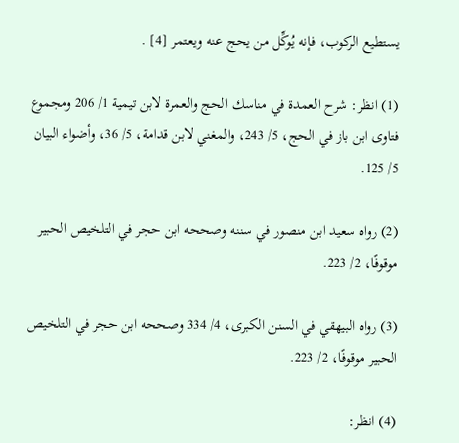يستطيع الركوب، فإنه يُوكِّل من يحج عنه ويعتمر [4] .

(1) انظر: شرح العمدة في مناسك الحج والعمرة لابن تيمية 1/ 206 ومجموع فتاوى ابن باز في الحج، 5/ 243، والمغني لابن قدامة، 5/ 36، وأضواء البيان 5/ 125.

(2) رواه سعيد ابن منصور في سننه وصححه ابن حجر في التلخيص الحبير موقوفًا، 2/ 223.

(3) رواه البيهقي في السنن الكبرى، 4/ 334 وصححه ابن حجر في التلخيص الحبير موقوفًا، 2/ 223.

(4) انظر: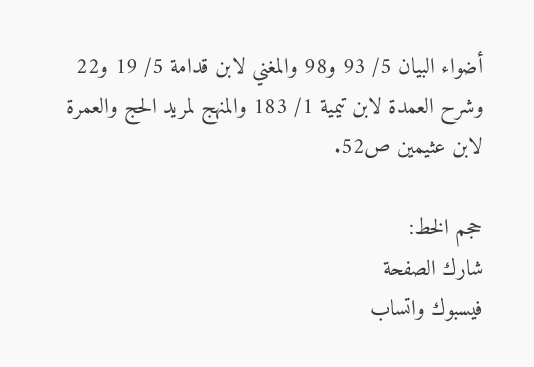أضواء البيان 5/ 93 و98 والمغني لابن قدامة 5/ 19 و22 وشرح العمدة لابن تيمية 1/ 183 والمنهج لمريد الحج والعمرة لابن عثيمين ص52.

حجم الخط:
شارك الصفحة
فيسبوك واتساب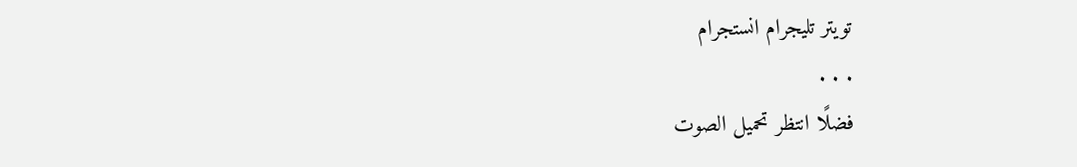تويتر تليجرام انستجرام
. . .
فضلًا انتظر تحميل الصوت